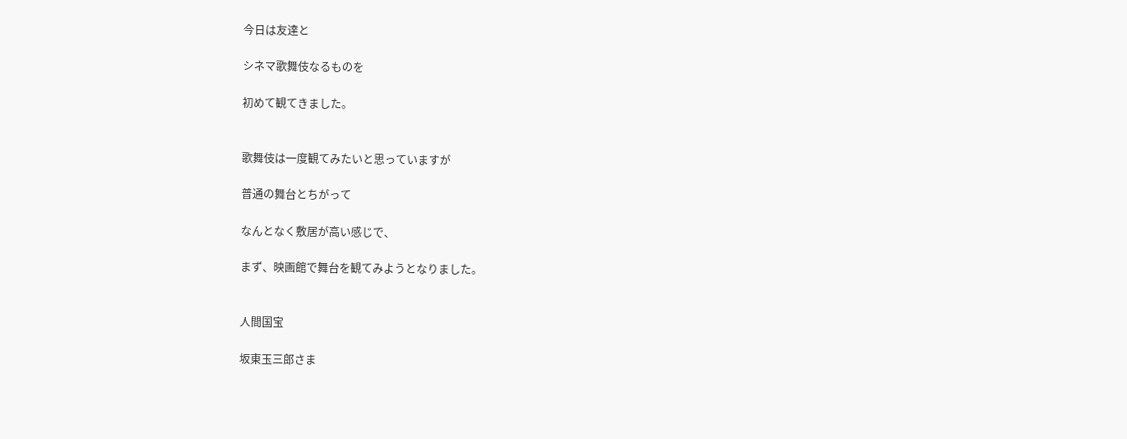今日は友達と

シネマ歌舞伎なるものを

初めて観てきました。


歌舞伎は一度観てみたいと思っていますが

普通の舞台とちがって

なんとなく敷居が高い感じで、

まず、映画館で舞台を観てみようとなりました。


人間国宝

坂東玉三郎さま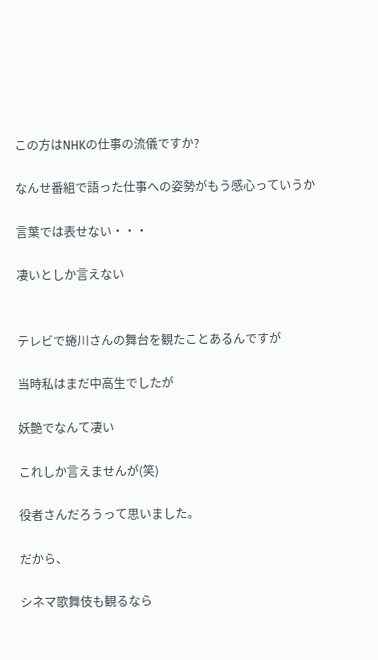この方はNHKの仕事の流儀ですか?

なんせ番組で語った仕事への姿勢がもう感心っていうか

言葉では表せない・・・

凄いとしか言えない


テレビで蜷川さんの舞台を観たことあるんですが

当時私はまだ中高生でしたが

妖艶でなんて凄い

これしか言えませんが(笑)

役者さんだろうって思いました。

だから、

シネマ歌舞伎も観るなら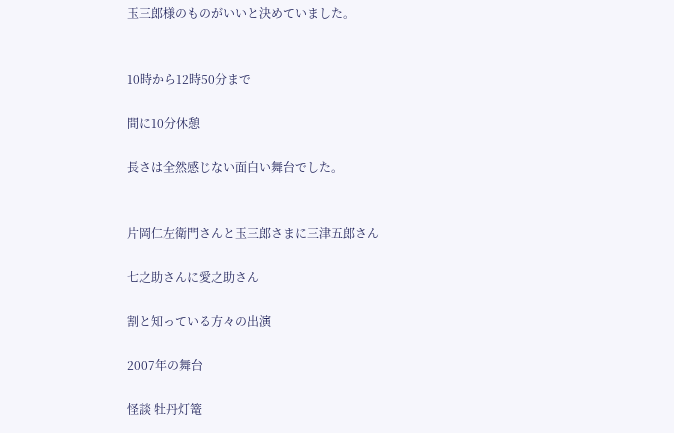玉三郎様のものがいいと決めていました。


10時から12時50分まで

間に10分休憩

長さは全然感じない面白い舞台でした。


片岡仁左衛門さんと玉三郎さまに三津五郎さん

七之助さんに愛之助さん

割と知っている方々の出演

2007年の舞台

怪談 牡丹灯篭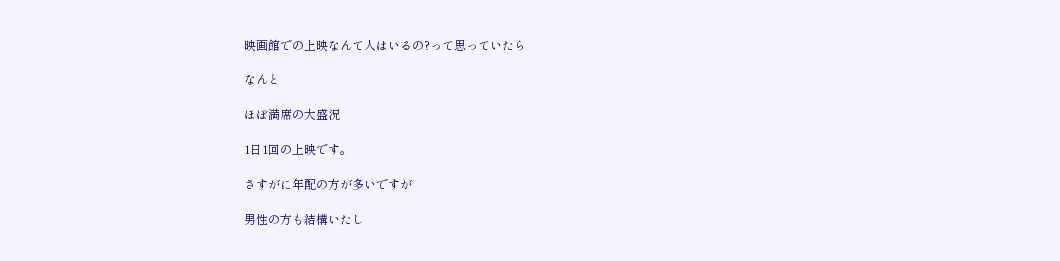映画館での上映なんて人はいるの?って思っていたら

なんと

ほぼ満席の大盛況

1日1回の上映です。

さすがに年配の方が多いですが

男性の方も結構いたし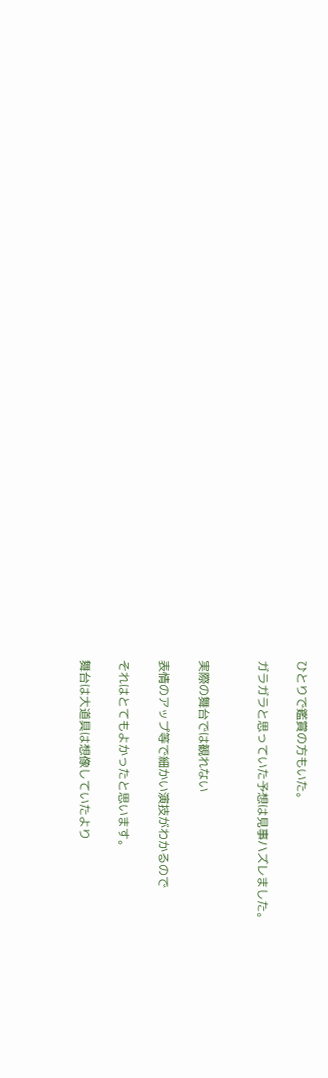ひとりで鑑賞の方もいた。

ガラガラと思っていた予想は見事ハズレました。


実際の舞台では観れない

表情のアップ等で細かい演技がわかるので

それはとてもよかったと思います。

舞台は大道具は想像していたより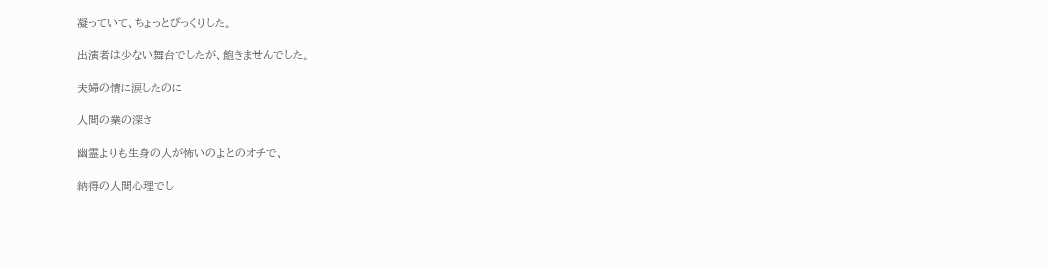凝っていて、ちょっとびっくりした。

出演者は少ない舞台でしたが、飽きませんでした。

夫婦の情に涙したのに

人間の業の深さ

幽霊よりも生身の人が怖いのよとのオチで、

納得の人間心理でし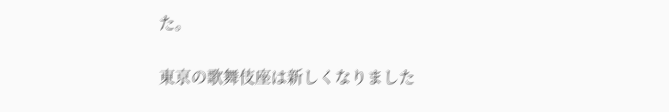た。


東京の歌舞伎座は新しくなりました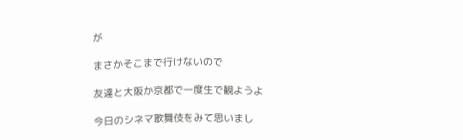が

まさかそこまで行けないので

友達と大阪か京都で一度生で観ようよ

今日のシネマ歌舞伎をみて思いまし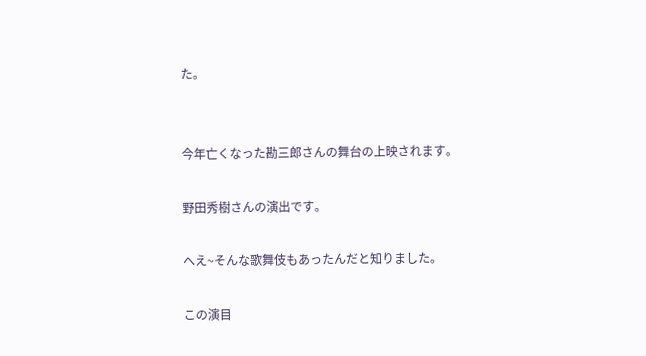た。


今年亡くなった勘三郎さんの舞台の上映されます。

野田秀樹さんの演出です。

へえ~そんな歌舞伎もあったんだと知りました。

この演目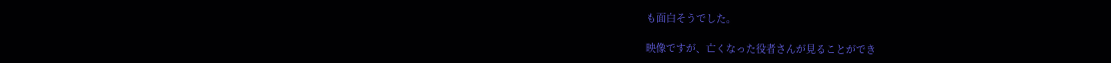も面白そうでした。

映像ですが、亡くなった役者さんが見ることができ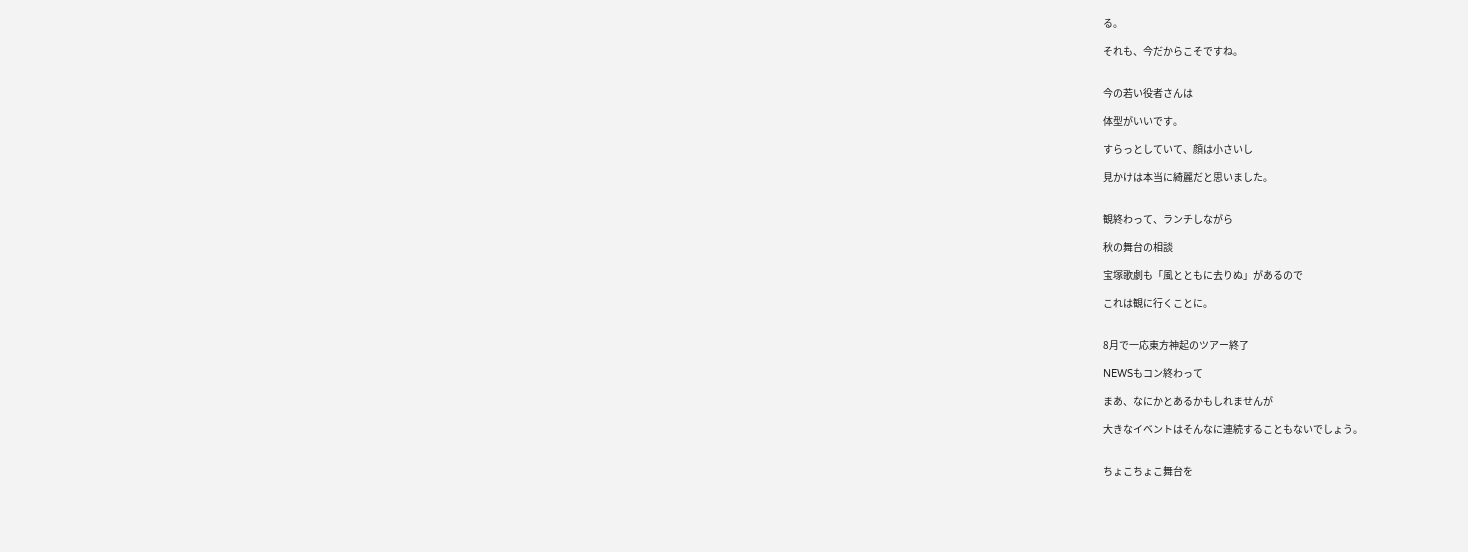る。

それも、今だからこそですね。


今の若い役者さんは

体型がいいです。

すらっとしていて、顔は小さいし

見かけは本当に綺麗だと思いました。


観終わって、ランチしながら

秋の舞台の相談

宝塚歌劇も「風とともに去りぬ」があるので

これは観に行くことに。


8月で一応東方神起のツアー終了

NEWSもコン終わって

まあ、なにかとあるかもしれませんが

大きなイベントはそんなに連続することもないでしょう。


ちょこちょこ舞台を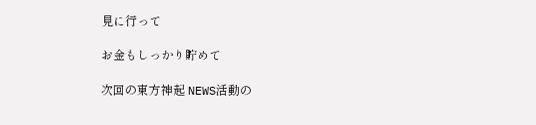見に行って

お金もしっかり貯めて

次回の東方神起 NEWS活動の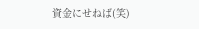資金にせねば(笑)